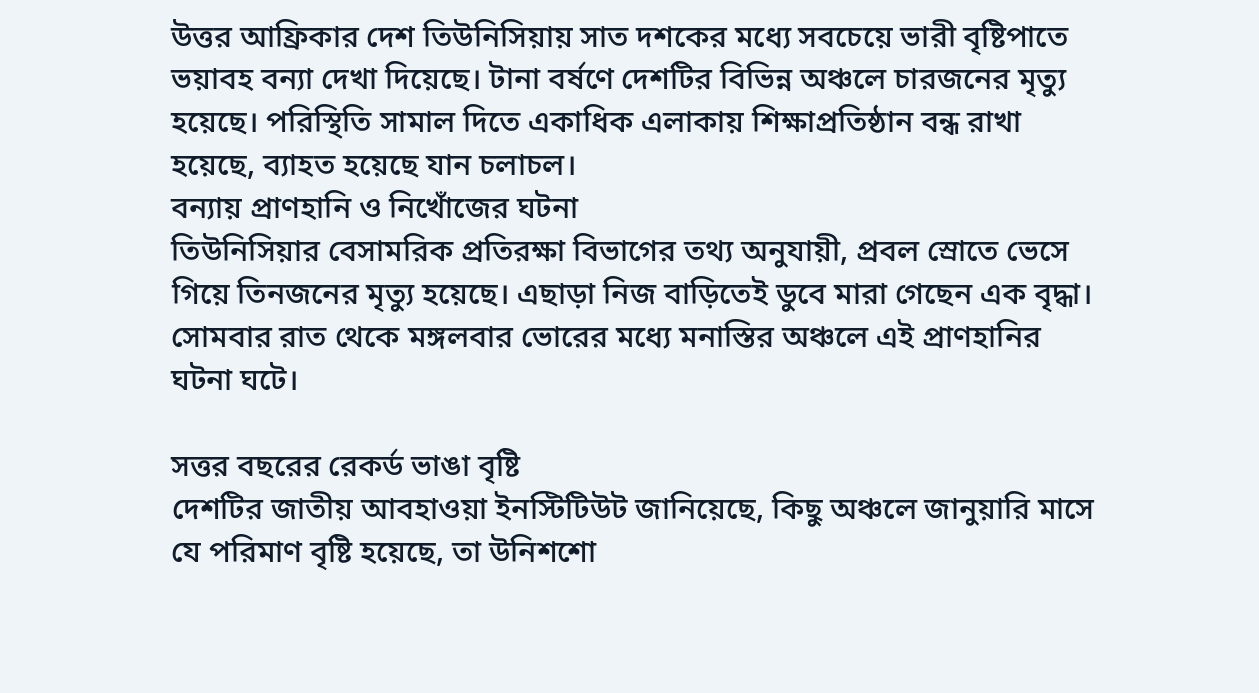উত্তর আফ্রিকার দেশ তিউনিসিয়ায় সাত দশকের মধ্যে সবচেয়ে ভারী বৃষ্টিপাতে ভয়াবহ বন্যা দেখা দিয়েছে। টানা বর্ষণে দেশটির বিভিন্ন অঞ্চলে চারজনের মৃত্যু হয়েছে। পরিস্থিতি সামাল দিতে একাধিক এলাকায় শিক্ষাপ্রতিষ্ঠান বন্ধ রাখা হয়েছে, ব্যাহত হয়েছে যান চলাচল।
বন্যায় প্রাণহানি ও নিখোঁজের ঘটনা
তিউনিসিয়ার বেসামরিক প্রতিরক্ষা বিভাগের তথ্য অনুযায়ী, প্রবল স্রোতে ভেসে গিয়ে তিনজনের মৃত্যু হয়েছে। এছাড়া নিজ বাড়িতেই ডুবে মারা গেছেন এক বৃদ্ধা। সোমবার রাত থেকে মঙ্গলবার ভোরের মধ্যে মনাস্তির অঞ্চলে এই প্রাণহানির ঘটনা ঘটে।

সত্তর বছরের রেকর্ড ভাঙা বৃষ্টি
দেশটির জাতীয় আবহাওয়া ইনস্টিটিউট জানিয়েছে, কিছু অঞ্চলে জানুয়ারি মাসে যে পরিমাণ বৃষ্টি হয়েছে, তা উনিশশো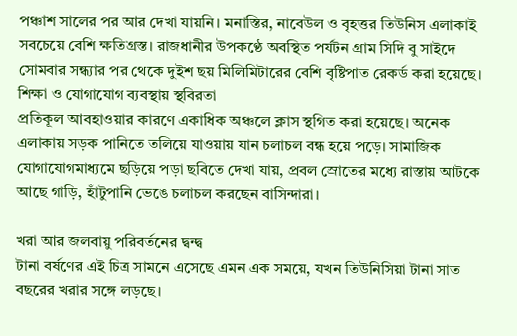পঞ্চাশ সালের পর আর দেখা যায়নি। মনাস্তির, নাবেউল ও বৃহত্তর তিউনিস এলাকাই সবচেয়ে বেশি ক্ষতিগ্রস্ত। রাজধানীর উপকণ্ঠে অবস্থিত পর্যটন গ্রাম সিদি বু সাইদে সোমবার সন্ধ্যার পর থেকে দুইশ ছয় মিলিমিটারের বেশি বৃষ্টিপাত রেকর্ড করা হয়েছে।
শিক্ষা ও যোগাযোগ ব্যবস্থায় স্থবিরতা
প্রতিকূল আবহাওয়ার কারণে একাধিক অঞ্চলে ক্লাস স্থগিত করা হয়েছে। অনেক এলাকায় সড়ক পানিতে তলিয়ে যাওয়ায় যান চলাচল বন্ধ হয়ে পড়ে। সামাজিক যোগাযোগমাধ্যমে ছড়িয়ে পড়া ছবিতে দেখা যায়, প্রবল স্রোতের মধ্যে রাস্তায় আটকে আছে গাড়ি, হাঁটুপানি ভেঙে চলাচল করছেন বাসিন্দারা।

খরা আর জলবায়ু পরিবর্তনের দ্বন্দ্ব
টানা বর্ষণের এই চিত্র সামনে এসেছে এমন এক সময়ে, যখন তিউনিসিয়া টানা সাত বছরের খরার সঙ্গে লড়ছে।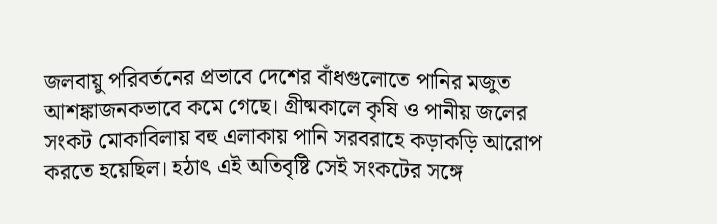জলবায়ু পরিবর্তনের প্রভাবে দেশের বাঁধগুলোতে পানির মজুত আশঙ্কাজনকভাবে কমে গেছে। গ্রীষ্মকালে কৃষি ও পানীয় জলের সংকট মোকাবিলায় বহু এলাকায় পানি সরবরাহে কড়াকড়ি আরোপ করতে হয়েছিল। হঠাৎ এই অতিবৃষ্টি সেই সংকটের সঙ্গে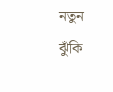নতুন ঝুঁকি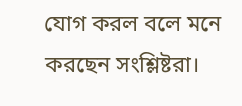যোগ করল বলে মনে করছেন সংশ্লিষ্টরা।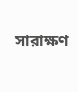সারাক্ষণ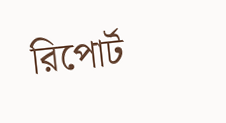রিপোর্ট